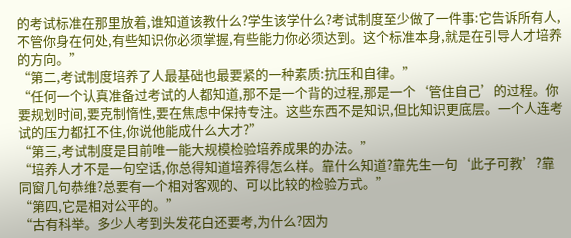的考试标准在那里放着,谁知道该教什么?学生该学什么?考试制度至少做了一件事:它告诉所有人,不管你身在何处,有些知识你必须掌握,有些能力你必须达到。这个标准本身,就是在引导人才培养的方向。”
“第二,考试制度培养了人最基础也最要紧的一种素质:抗压和自律。”
“任何一个认真准备过考试的人都知道,那不是一个背的过程,那是一个‘管住自己’的过程。你要规划时间,要克制惰性,要在焦虑中保持专注。这些东西不是知识,但比知识更底层。一个人连考试的压力都扛不住,你说他能成什么大才?”
“第三,考试制度是目前唯一能大规模检验培养成果的办法。”
“培养人才不是一句空话,你总得知道培养得怎么样。靠什么知道?靠先生一句‘此子可教’?靠同窗几句恭维?总要有一个相对客观的、可以比较的检验方式。”
“第四,它是相对公平的。”
“古有科举。多少人考到头发花白还要考,为什么?因为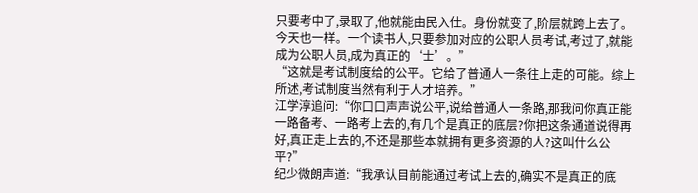只要考中了,录取了,他就能由民入仕。身份就变了,阶层就跨上去了。今天也一样。一个读书人,只要参加对应的公职人员考试,考过了,就能成为公职人员,成为真正的‘士’。”
“这就是考试制度给的公平。它给了普通人一条往上走的可能。综上所述,考试制度当然有利于人才培养。”
江学淳追问:“你口口声声说公平,说给普通人一条路,那我问你真正能一路备考、一路考上去的,有几个是真正的底层?你把这条通道说得再好,真正走上去的,不还是那些本就拥有更多资源的人?这叫什么公平?”
纪少微朗声道:“我承认目前能通过考试上去的,确实不是真正的底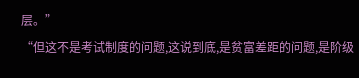层。”
“但这不是考试制度的问题,这说到底,是贫富差距的问题,是阶级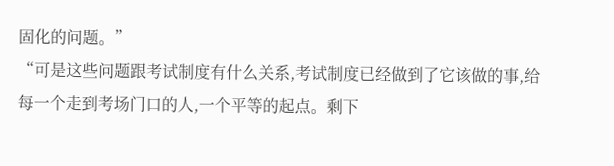固化的问题。”
“可是这些问题跟考试制度有什么关系,考试制度已经做到了它该做的事,给每一个走到考场门口的人,一个平等的起点。剩下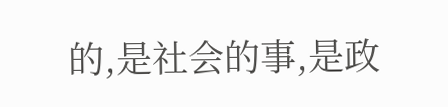的,是社会的事,是政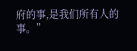府的事,是我们所有人的事。”